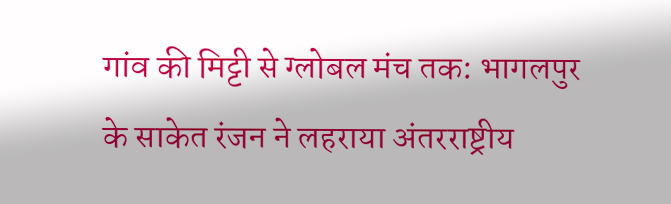गांव की मिट्टी से ग्लोबल मंच तक: भागलपुर के साकेत रंजन ने लहराया अंतरराष्ट्रीय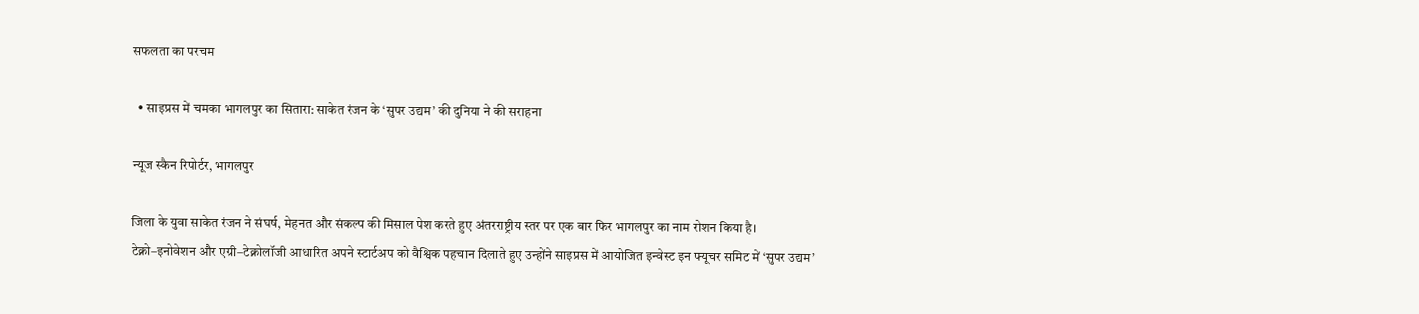सफलता का परचम

  • साइप्रस में चमका भागलपुर का सितारा: साकेत रंजन के ‘सुपर उद्यम’ की दुनिया ने की सराहना

न्यूज स्कैन रिपोर्टर, भागलपुर

जिला के युवा साकेत रंजन ने संघर्ष, मेहनत और संकल्प की मिसाल पेश करते हुए अंतरराष्ट्रीय स्तर पर एक बार फिर भागलपुर का नाम रोशन किया है। टेक्नो–इनोवेशन और एग्री–टेक्नोलॉजी आधारित अपने स्टार्टअप को वैश्विक पहचान दिलाते हुए उन्होंने साइप्रस में आयोजित इन्वेस्ट इन फ्यूचर समिट में ‘सुपर उद्यम’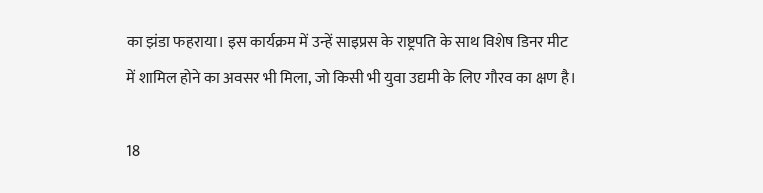का झंडा फहराया। इस कार्यक्रम में उन्हें साइप्रस के राष्ट्रपति के साथ विशेष डिनर मीट में शामिल होने का अवसर भी मिला, जो किसी भी युवा उद्यमी के लिए गौरव का क्षण है।

18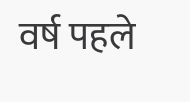वर्ष पहले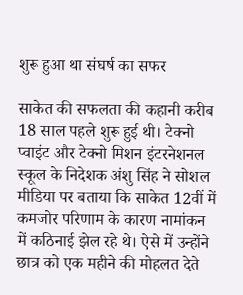शुरू हुआ था संघर्ष का सफर

साकेत की सफलता की कहानी करीब 18 साल पहले शुरू हुई थी। टेक्नो प्वाइंट और टेक्नो मिशन इंटरनेशनल स्कूल के निदेशक अंशु सिंह ने सोशल मीडिया पर बताया कि साकेत 12वीं में कमजोर परिणाम के कारण नामांकन में कठिनाई झेल रहे थे। ऐसे में उन्होंने छात्र को एक महीने की मोहलत देते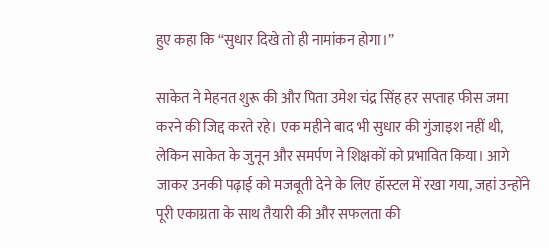हुए कहा कि “सुधार दिखे तो ही नामांकन होगा।”

साकेत ने मेहनत शुरू की और पिता उमेश चंद्र सिंह हर सप्ताह फीस जमा करने की जिद्द करते रहे। एक महीने बाद भी सुधार की गुंजाइश नहीं थी, लेकिन साकेत के जुनून और समर्पण ने शिक्षकों को प्रभावित किया। आगे जाकर उनकी पढ़ाई को मजबूती देने के लिए हॉस्टल में रखा गया, जहां उन्होंने पूरी एकाग्रता के साथ तैयारी की और सफलता की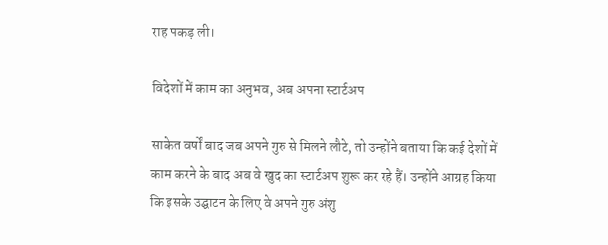राह पकड़ ली।

विदेशों में काम का अनुभव, अब अपना स्टार्टअप

साकेत वर्षों बाद जब अपने गुरु से मिलने लौटे, तो उन्होंने बताया कि कई देशों में काम करने के बाद अब वे खुद का स्टार्टअप शुरू कर रहे हैं। उन्होंने आग्रह किया कि इसके उद्घाटन के लिए वे अपने गुरु अंशु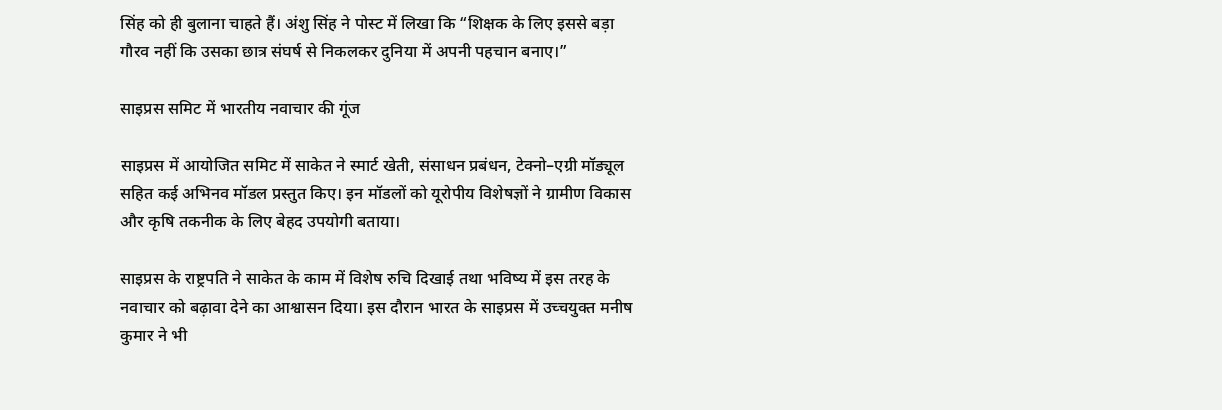सिंह को ही बुलाना चाहते हैं। अंशु सिंह ने पोस्ट में लिखा कि “शिक्षक के लिए इससे बड़ा गौरव नहीं कि उसका छात्र संघर्ष से निकलकर दुनिया में अपनी पहचान बनाए।”

साइप्रस समिट में भारतीय नवाचार की गूंज

साइप्रस में आयोजित समिट में साकेत ने स्मार्ट खेती, संसाधन प्रबंधन, टेक्नो–एग्री मॉड्यूल सहित कई अभिनव मॉडल प्रस्तुत किए। इन मॉडलों को यूरोपीय विशेषज्ञों ने ग्रामीण विकास और कृषि तकनीक के लिए बेहद उपयोगी बताया।

साइप्रस के राष्ट्रपति ने साकेत के काम में विशेष रुचि दिखाई तथा भविष्य में इस तरह के नवाचार को बढ़ावा देने का आश्वासन दिया। इस दौरान भारत के साइप्रस में उच्चयुक्त मनीष कुमार ने भी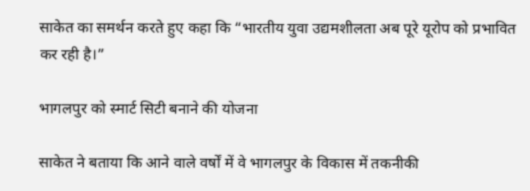साकेत का समर्थन करते हुए कहा कि “भारतीय युवा उद्यमशीलता अब पूरे यूरोप को प्रभावित कर रही है।”

भागलपुर को स्मार्ट सिटी बनाने की योजना

साकेत ने बताया कि आने वाले वर्षों में वे भागलपुर के विकास में तकनीकी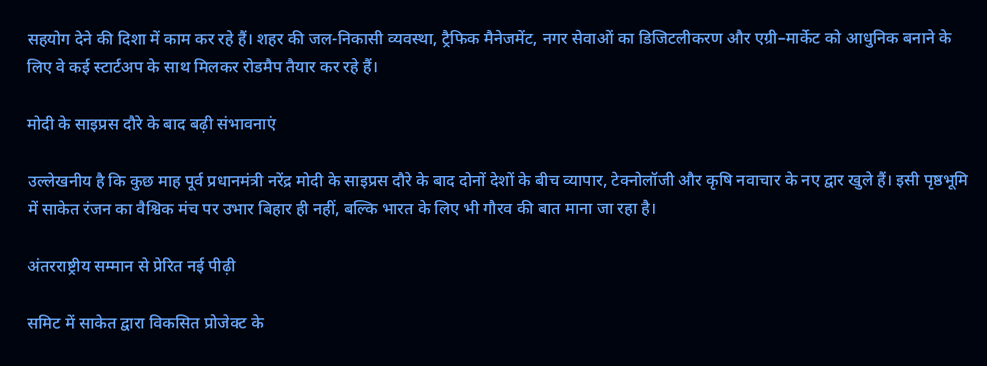सहयोग देने की दिशा में काम कर रहे हैं। शहर की जल-निकासी व्यवस्था, ट्रैफिक मैनेजमेंट, नगर सेवाओं का डिजिटलीकरण और एग्री–मार्केट को आधुनिक बनाने के लिए वे कई स्टार्टअप के साथ मिलकर रोडमैप तैयार कर रहे हैं।

मोदी के साइप्रस दौरे के बाद बढ़ी संभावनाएं

उल्लेखनीय है कि कुछ माह पूर्व प्रधानमंत्री नरेंद्र मोदी के साइप्रस दौरे के बाद दोनों देशों के बीच व्यापार, टेक्नोलॉजी और कृषि नवाचार के नए द्वार खुले हैं। इसी पृष्ठभूमि में साकेत रंजन का वैश्विक मंच पर उभार बिहार ही नहीं, बल्कि भारत के लिए भी गौरव की बात माना जा रहा है।

अंतरराष्ट्रीय सम्मान से प्रेरित नई पीढ़ी

समिट में साकेत द्वारा विकसित प्रोजेक्ट के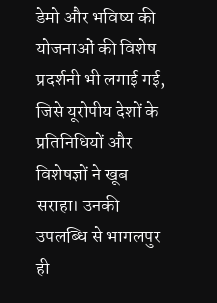डेमो और भविष्य की योजनाओं की विशेष प्रदर्शनी भी लगाई गई, जिसे यूरोपीय देशों के प्रतिनिधियों और विशेषज्ञों ने खूब सराहा। उनकी उपलब्धि से भागलपुर ही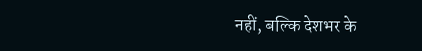नहीं, बल्कि देशभर के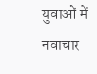युवाओं में नवाचार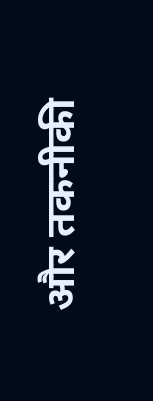और तकनीकी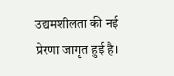उद्यमशीलता की नई प्रेरणा जागृत हुई है।